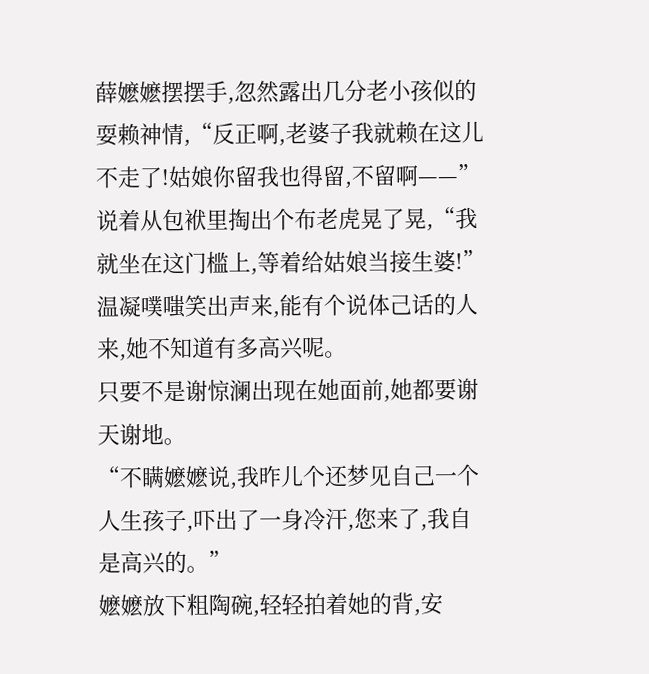薛嬷嬷摆摆手,忽然露出几分老小孩似的耍赖神情,“反正啊,老婆子我就赖在这儿不走了!姑娘你留我也得留,不留啊——”说着从包袱里掏出个布老虎晃了晃,“我就坐在这门槛上,等着给姑娘当接生婆!”
温凝噗嗤笑出声来,能有个说体己话的人来,她不知道有多高兴呢。
只要不是谢惊澜出现在她面前,她都要谢天谢地。
“不瞒嬷嬷说,我昨儿个还梦见自己一个人生孩子,吓出了一身冷汗,您来了,我自是高兴的。”
嬷嬷放下粗陶碗,轻轻拍着她的背,安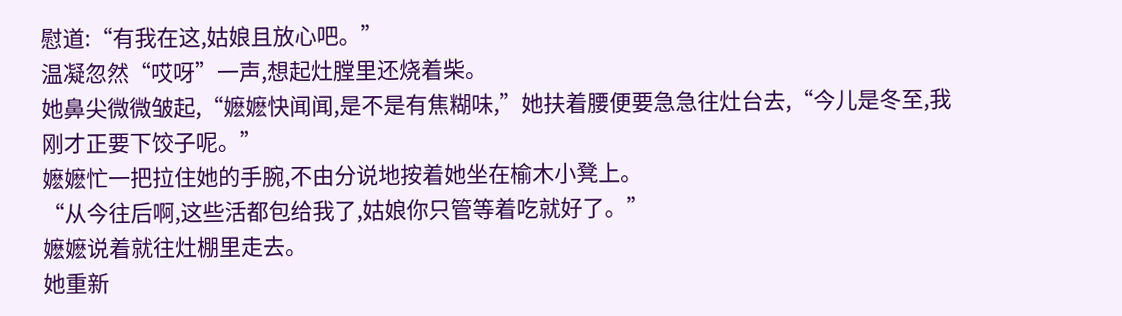慰道:“有我在这,姑娘且放心吧。”
温凝忽然“哎呀”一声,想起灶膛里还烧着柴。
她鼻尖微微皱起,“嬷嬷快闻闻,是不是有焦糊味,”她扶着腰便要急急往灶台去,“今儿是冬至,我刚才正要下饺子呢。”
嬷嬷忙一把拉住她的手腕,不由分说地按着她坐在榆木小凳上。
“从今往后啊,这些活都包给我了,姑娘你只管等着吃就好了。”
嬷嬷说着就往灶棚里走去。
她重新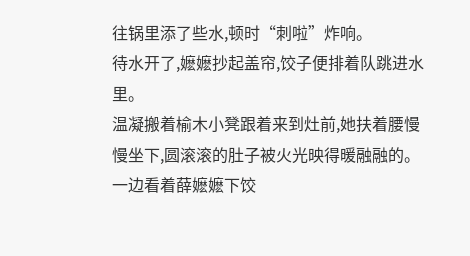往锅里添了些水,顿时“刺啦”炸响。
待水开了,嬷嬷抄起盖帘,饺子便排着队跳进水里。
温凝搬着榆木小凳跟着来到灶前,她扶着腰慢慢坐下,圆滚滚的肚子被火光映得暖融融的。
一边看着薛嬷嬷下饺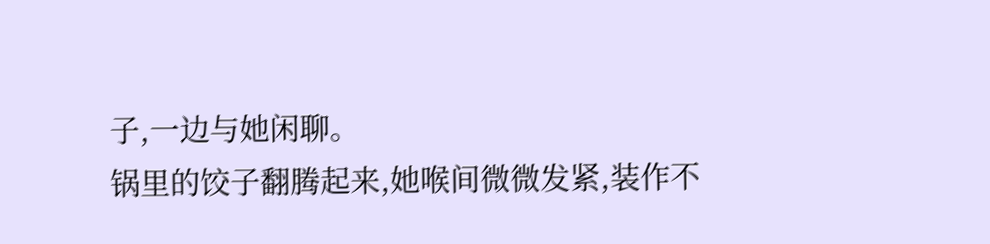子,一边与她闲聊。
锅里的饺子翻腾起来,她喉间微微发紧,装作不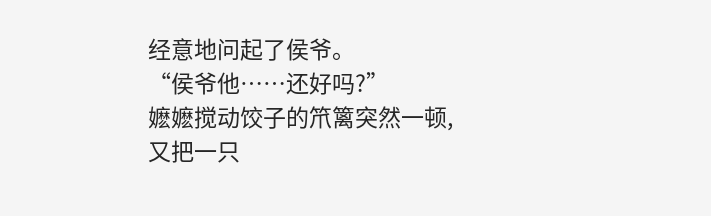经意地问起了侯爷。
“侯爷他……还好吗?”
嬷嬷搅动饺子的笊篱突然一顿,又把一只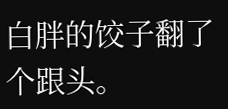白胖的饺子翻了个跟头。